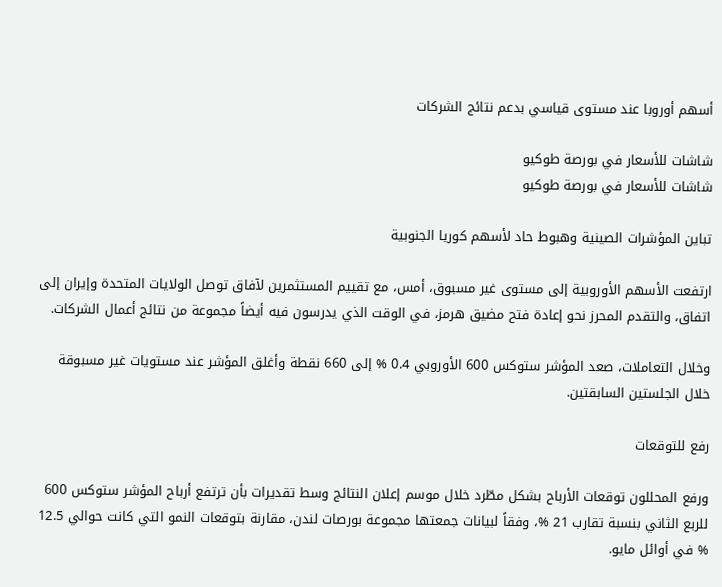أسهم أوروبا عند مستوى قياسي بدعم نتائج الشركات

شاشات للأسعار في بورصة طوكيو
شاشات للأسعار في بورصة طوكيو

تباين المؤشرات الصينية وهبوط حاد لأسهم كوريا الجنوبية

ارتفعت الأسهم الأوروبية إلى مستوى غير مسبوق، أمس، مع تقييم المستثمرين لآفاق توصل ‌الولايات المتحدة وإيران إلى اتفاق، والتقدم المحرز نحو إعادة فتح مضيق هرمز، في الوقت الذي يدرسون فيه أيضاً مجموعة من نتائج أعمال الشركات.

وخلال التعاملات، صعد المؤشر ستوكس 600 الأوروبي 0.4 % إلى 660 نقطة وأغلق المؤشر عند مستويات غير مسبوقة خلال الجلستين السابقتين.

رفع للتوقعات

ورفع المحللون توقعات الأرباح بشكل ‌مطّرد خلال موسم إعلان النتائج وسط تقديرات بأن ترتفع أرباح المؤشر ستوكس 600 للربع الثاني ‌بنسبة تقارب 21 %، وفقاً لبيانات جمعتها مجموعة بورصات لندن، مقارنة بتوقعات النمو التي كانت حوالي 12.5 % في أوائل مايو.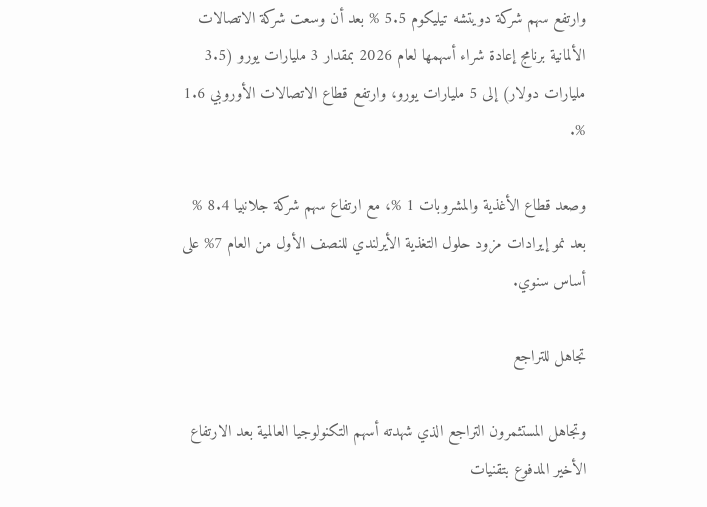وارتفع سهم شركة دويتشه تيليكوم 5.5 % بعد أن وسعت شركة الاتصالات الألمانية برنامج إعادة شراء أسهمها لعام 2026 بمقدار 3 مليارات يورو (3.5 مليارات دولار) إلى 5 مليارات يورو، وارتفع قطاع الاتصالات الأوروبي 1.6 %.

وصعد قطاع الأغذية والمشروبات 1 %، مع ارتفاع سهم شركة جلانبيا 8.4 % بعد نمو إيرادات مزود حلول التغذية الأيرلندي للنصف الأول من العام 7% على أساس سنوي.

تجاهل للتراجع

وتجاهل ‌المستثمرون التراجع الذي شهدته أسهم التكنولوجيا العالمية بعد الارتفاع الأخير المدفوع بتقنيات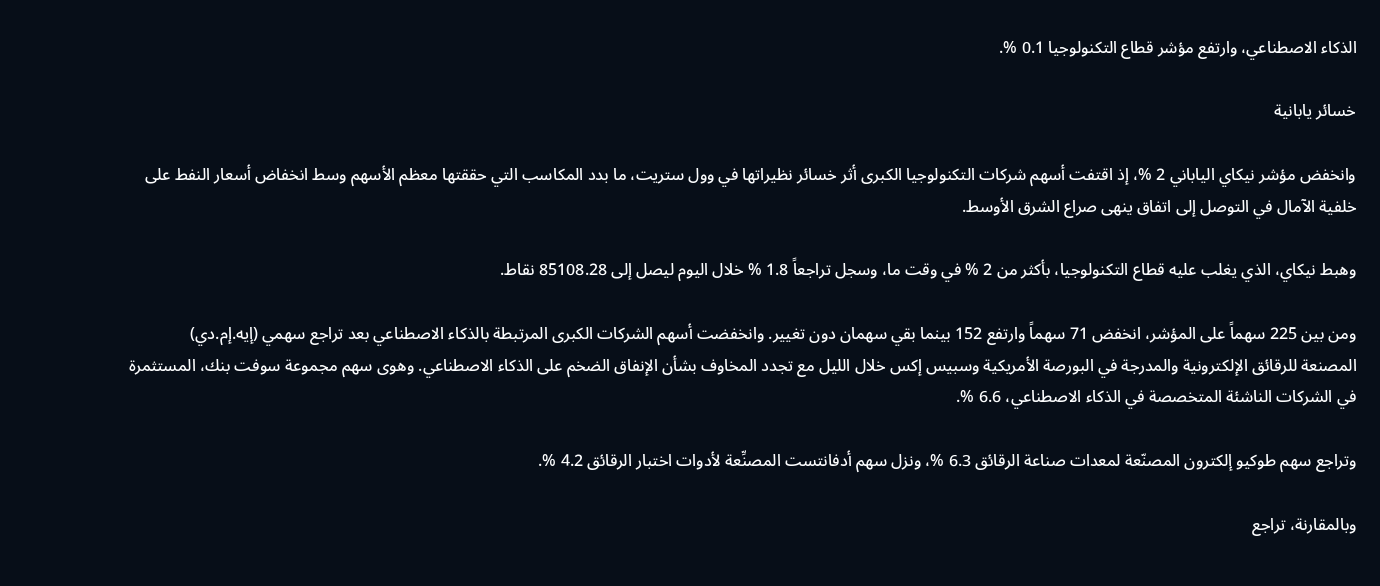الذكاء الاصطناعي، وارتفع مؤشر قطاع التكنولوجيا 0.1 %.

خسائر يابانية

وانخفض مؤشر نيكاي الياباني 2 %، إذ اقتفت أسهم شركات التكنولوجيا ‌الكبرى أثر خسائر نظيراتها في وول ستريت، ما بدد المكاسب التي حققتها معظم الأسهم وسط انخفاض أسعار النفط على خلفية الآمال في التوصل إلى اتفاق ينهى صراع الشرق الأوسط.

وهبط نيكاي، الذي يغلب عليه قطاع التكنولوجيا، بأكثر من 2 % في وقت ما، وسجل تراجعاً 1.8 % خلال اليوم ليصل إلى 85108.28 نقاط.

ومن بين 225 سهماً على المؤشر، انخفض ‌71 سهماً وارتفع 152 بينما بقي سهمان دون تغيير. وانخفضت أسهم الشركات الكبرى المرتبطة بالذكاء الاصطناعي بعد تراجع سهمي (إيه.إم.دي) المصنعة ‌للرقائق الإلكترونية والمدرجة في البورصة الأمريكية وسبيس إكس ‌خلال الليل مع تجدد المخاوف بشأن الإنفاق الضخم ‌على الذكاء الاصطناعي. وهوى سهم ‌مجموعة سوفت بنك، المستثمرة في الشركات الناشئة المتخصصة في الذكاء الاصطناعي، 6.6 %.

وتراجع ‌سهم طوكيو إلكترون المصنّعة لمعدات صناعة الرقائق 6.3 %، ونزل سهم أدفانتست المصنِّعة لأدوات اختبار الرقائق 4.2 %.

وبالمقارنة، تراجع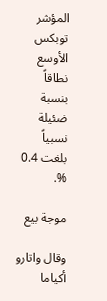المؤشر توبكس الأوسع نطاقاً بنسبة ضئيلة نسبياً بلغت 0.4 %.

موجة بيع

وقال واتارو أكياما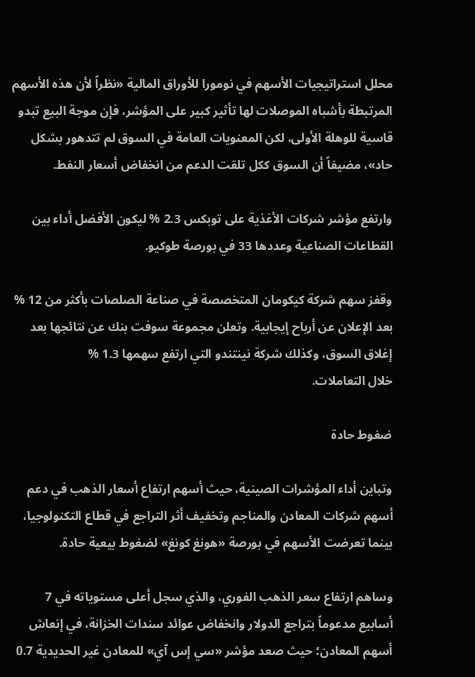محلل استراتيجيات الأسهم في نومورا للأوراق المالية «نظراً لأن هذه الأسهم المرتبطة بأشباه الموصلات لها تأثير كبير على المؤشر، فإن موجة البيع تبدو قاسية للوهلة الأولى، لكن المعنويات العامة في السوق لم تتدهور بشكل حاد»، مضيفاً أن السوق ككل تلقت الدعم من انخفاض أسعار النفط.

وارتفع مؤشر شركات الأغذية على توبكس 2.3 % ليكون الأفضل أداء ‌بين القطاعات الصناعية وعددها 33 في بورصة طوكيو.

وقفز سهم شركة كيكومان المتخصصة في صناعة الصلصات بأكثر من 12 % بعد الإعلان عن أرباح إيجابية. وتعلن مجموعة سوفت بنك عن نتائجها بعد إغلاق السوق، وكذلك شركة نينتندو التي ارتفع سهمها 1.3 % خلال ‌التعاملات.

ضغوط حادة

وتباين أداء المؤشرات الصينية، حيث أسهم ارتفاع أسعار الذهب في دعم أسهم شركات المعادن والمناجم وتخفيف أثر التراجع في قطاع التكنولوجيا، بينما تعرضت الأسهم في بورصة «هونغ كونغ» لضغوط بيعية حادة.

وساهم ارتفاع سعر الذهب الفوري، والذي سجل أعلى مستوياته في 7 أسابيع مدعوماً بتراجع الدولار وانخفاض عوائد سندات الخزانة، في إنعاش أسهم المعادن؛ حيث صعد مؤشر «سي إس آي» للمعادن غير الحديدية 0.7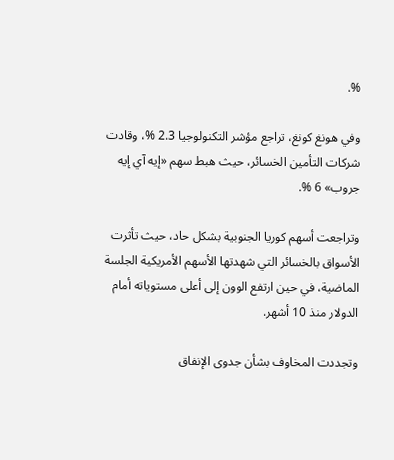%.

وفي هونغ كونغ، تراجع مؤشر التكنولوجيا 2.3 %، وقادت شركات التأمين الخسائر، حيث هبط سهم «إيه آي إيه جروب» 6 %.

وتراجعت أسهم كوريا الجنوبية بشكل حاد، حيث تأثرت الأسواق بالخسائر التي شهدتها الأسهم الأمريكية الجلسة الماضية، في حين ارتفع الوون إلى أعلى مستوياته أمام الدولار منذ 10 أشهر.

وتجددت المخاوف بشأن جدوى الإنفاق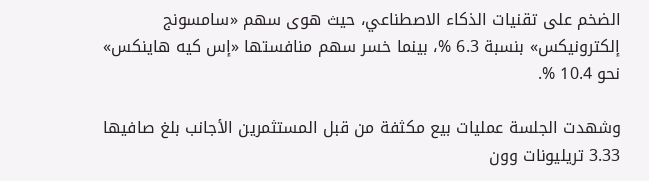الضخم على تقنيات الذكاء الاصطناعي، حيث هوى سهم «سامسونج إلكترونيكس» بنسبة 6.3 %، بينما خسر سهم منافستها «إس كيه هاينكس» نحو 10.4 %.

وشهدت الجلسة عمليات بيع مكثفة من قبل المستثمرين الأجانب بلغ صافيها 3.33 تريليونات وون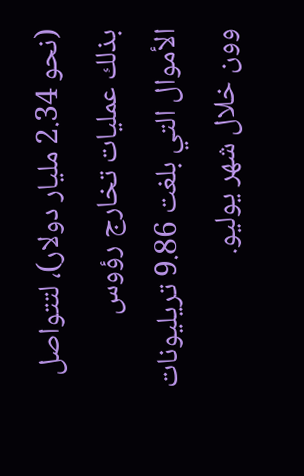(نحو 2.34 مليار دولار)، لتتواصل بذلك عمليات تخارج رؤوس الأموال التي بلغت 9.86 تريليونات وون خلال شهر يوليو.